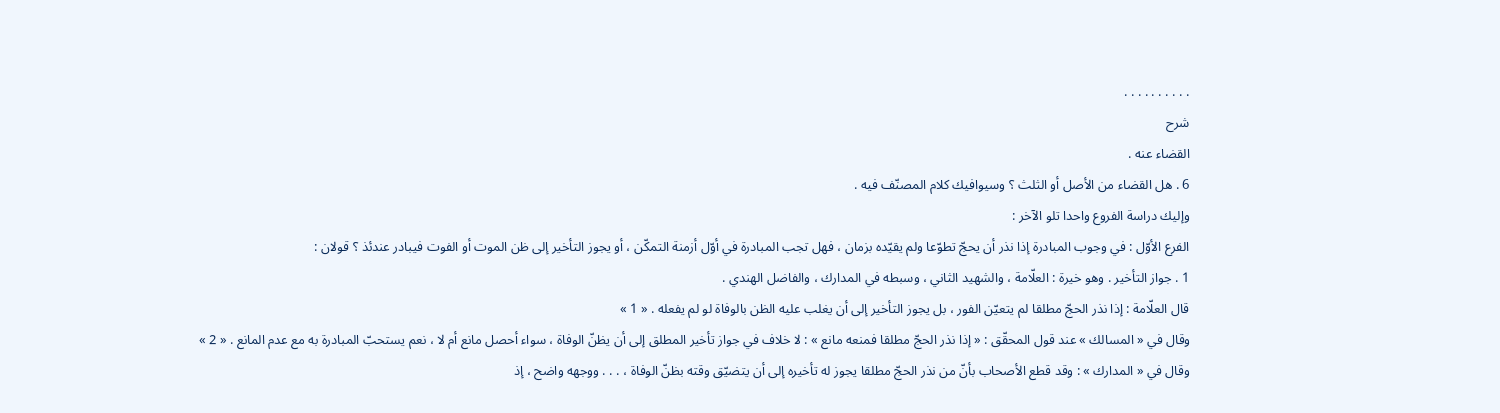. . . . . . . . . .
شرح
القضاء عنه .
6 . هل القضاء من الأصل أو الثلث ؟ وسيوافيك كلام المصنّف فيه .
وإليك دراسة الفروع واحدا تلو الآخر :
الفرع الأوّل : في وجوب المبادرة إذا نذر أن يحجّ تطوّعا ولم يقيّده بزمان ، فهل تجب المبادرة في أوّل أزمنة التمكّن ، أو يجوز التأخير إلى ظن الموت أو الفوت فيبادر عندئذ ؟ قولان :
1 . جواز التأخير . وهو خيرة : العلّامة ، والشهيد الثاني ، وسبطه في المدارك ، والفاضل الهندي .
قال العلّامة : إذا نذر الحجّ مطلقا لم يتعيّن الفور ، بل يجوز التأخير إلى أن يغلب عليه الظن بالوفاة لو لم يفعله . « 1 »
وقال في « المسالك » عند قول المحقّق : « إذا نذر الحجّ مطلقا فمنعه مانع » : لا خلاف في جواز تأخير المطلق إلى أن يظنّ الوفاة ، سواء أحصل مانع أم لا ، نعم يستحبّ المبادرة به مع عدم المانع . « 2 »
وقال في « المدارك » : وقد قطع الأصحاب بأنّ من نذر الحجّ مطلقا يجوز له تأخيره إلى أن يتضيّق وقته بظنّ الوفاة ، . . . ووجهه واضح ، إذ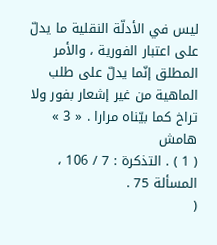ليس في الأدلّة النقلية ما يدلّ على اعتبار الفورية ، والأمر المطلق إنّما يدلّ على طلب الماهية من غير إشعار بفور ولا تراخ كما بيّناه مرارا . « 3 »
هامش
( 1 ) . التذكرة : 7 / 106 ، المسألة 75 .
(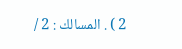2 ) . المسالك : 2 /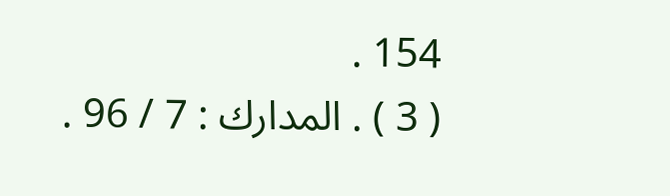154 .
( 3 ) . المدارك : 7 / 96 .